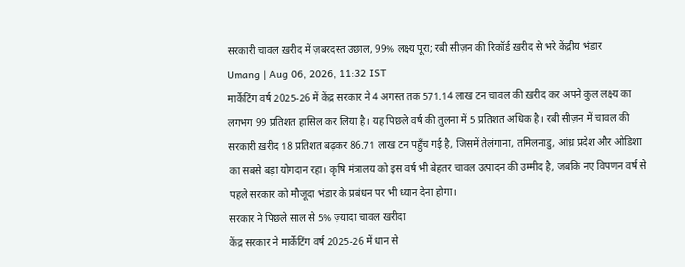सरकारी चावल ख़रीद में ज़बरदस्त उछाल, 99% लक्ष्य पूरा; रबी सीज़न की रिकॉर्ड ख़रीद से भरे केंद्रीय भंडार
Umang | Aug 06, 2026, 11:32 IST
मार्केटिंग वर्ष 2025-26 में केंद्र सरकार ने 4 अगस्त तक 571.14 लाख टन चावल की ख़रीद कर अपने कुल लक्ष्य का लगभग 99 प्रतिशत हासिल कर लिया है। यह पिछले वर्ष की तुलना में 5 प्रतिशत अधिक है। रबी सीज़न में चावल की सरकारी ख़रीद 18 प्रतिशत बढ़कर 86.71 लाख टन पहुँच गई है, जिसमें तेलंगाना, तमिलनाडु, आंध्र प्रदेश और ओडिशा का सबसे बड़ा योगदान रहा। कृषि मंत्रालय को इस वर्ष भी बेहतर चावल उत्पादन की उम्मीद है, जबकि नए विपणन वर्ष से पहले सरकार को मौजूदा भंडार के प्रबंधन पर भी ध्यान देना होगा।
सरकार ने पिछले साल से 5% ज़्यादा चावल खरीदा
केंद्र सरकार ने मार्केटिंग वर्ष 2025-26 में धान से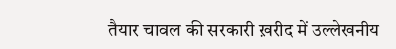तैयार चावल की सरकारी ख़रीद में उल्लेखनीय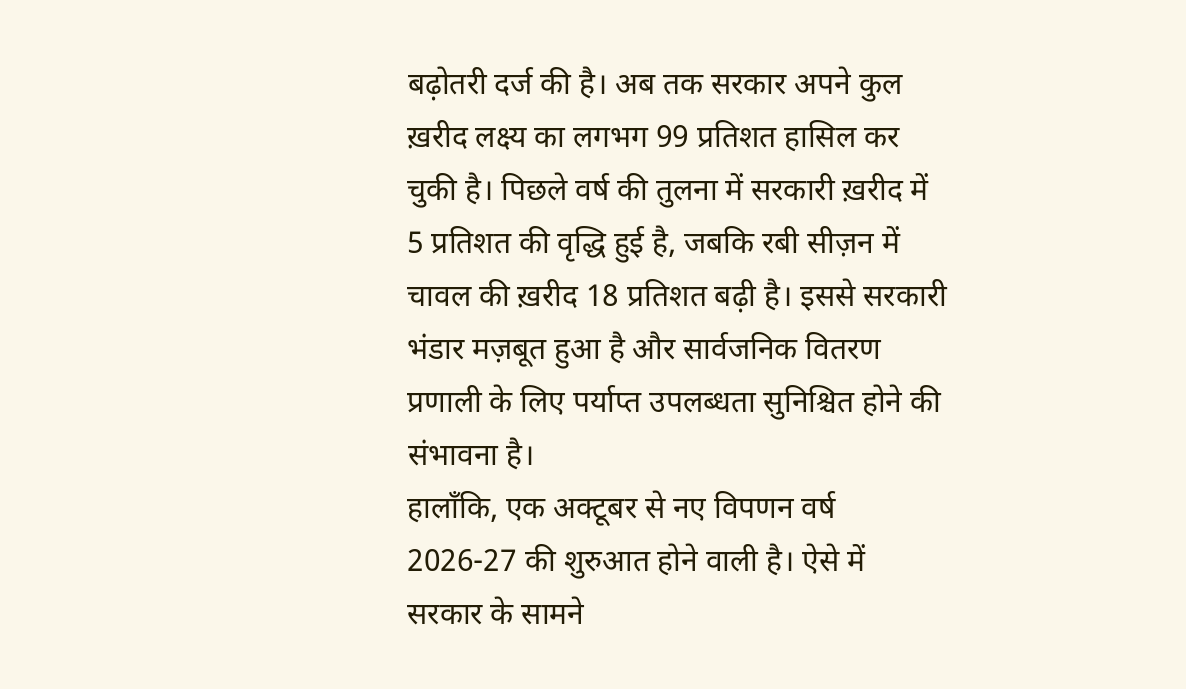बढ़ोतरी दर्ज की है। अब तक सरकार अपने कुल ख़रीद लक्ष्य का लगभग 99 प्रतिशत हासिल कर चुकी है। पिछले वर्ष की तुलना में सरकारी ख़रीद में 5 प्रतिशत की वृद्धि हुई है, जबकि रबी सीज़न में चावल की ख़रीद 18 प्रतिशत बढ़ी है। इससे सरकारी भंडार मज़बूत हुआ है और सार्वजनिक वितरण प्रणाली के लिए पर्याप्त उपलब्धता सुनिश्चित होने की संभावना है।
हालाँकि, एक अक्टूबर से नए विपणन वर्ष 2026-27 की शुरुआत होने वाली है। ऐसे में सरकार के सामने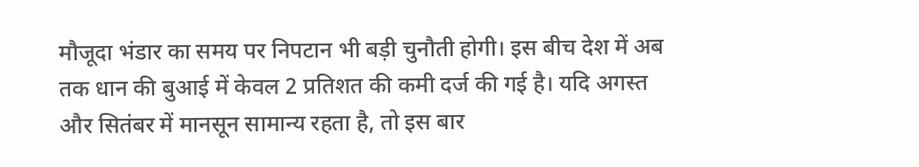मौजूदा भंडार का समय पर निपटान भी बड़ी चुनौती होगी। इस बीच देश में अब तक धान की बुआई में केवल 2 प्रतिशत की कमी दर्ज की गई है। यदि अगस्त और सितंबर में मानसून सामान्य रहता है, तो इस बार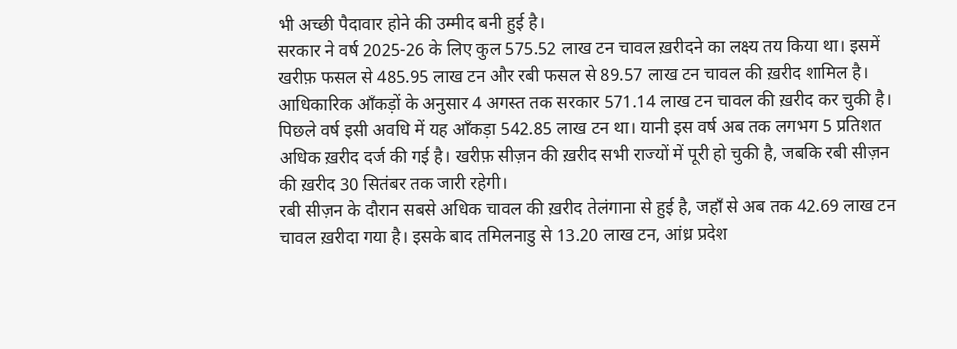भी अच्छी पैदावार होने की उम्मीद बनी हुई है।
सरकार ने वर्ष 2025-26 के लिए कुल 575.52 लाख टन चावल ख़रीदने का लक्ष्य तय किया था। इसमें खरीफ़ फसल से 485.95 लाख टन और रबी फसल से 89.57 लाख टन चावल की ख़रीद शामिल है। आधिकारिक आँकड़ों के अनुसार 4 अगस्त तक सरकार 571.14 लाख टन चावल की ख़रीद कर चुकी है। पिछले वर्ष इसी अवधि में यह आँकड़ा 542.85 लाख टन था। यानी इस वर्ष अब तक लगभग 5 प्रतिशत अधिक ख़रीद दर्ज की गई है। खरीफ़ सीज़न की ख़रीद सभी राज्यों में पूरी हो चुकी है, जबकि रबी सीज़न की ख़रीद 30 सितंबर तक जारी रहेगी।
रबी सीज़न के दौरान सबसे अधिक चावल की ख़रीद तेलंगाना से हुई है, जहाँ से अब तक 42.69 लाख टन चावल ख़रीदा गया है। इसके बाद तमिलनाडु से 13.20 लाख टन, आंध्र प्रदेश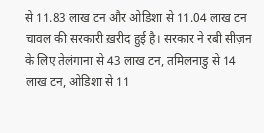से 11.83 लाख टन और ओडिशा से 11.04 लाख टन चावल की सरकारी ख़रीद हुई है। सरकार ने रबी सीज़न के लिए तेलंगाना से 43 लाख टन, तमिलनाडु से 14 लाख टन, ओडिशा से 11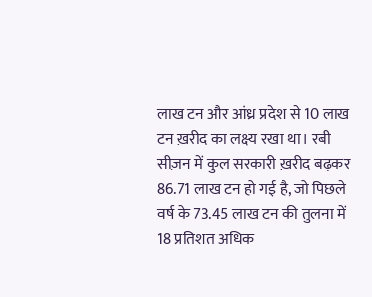लाख टन और आंध्र प्रदेश से 10 लाख टन ख़रीद का लक्ष्य रखा था। रबी सीज़न में कुल सरकारी ख़रीद बढ़कर 86.71 लाख टन हो गई है, जो पिछले वर्ष के 73.45 लाख टन की तुलना में 18 प्रतिशत अधिक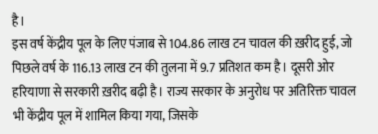है।
इस वर्ष केंद्रीय पूल के लिए पंजाब से 104.86 लाख टन चावल की ख़रीद हुई, जो पिछले वर्ष के 116.13 लाख टन की तुलना में 9.7 प्रतिशत कम है। दूसरी ओर हरियाणा से सरकारी ख़रीद बढ़ी है। राज्य सरकार के अनुरोध पर अतिरिक्त चावल भी केंद्रीय पूल में शामिल किया गया, जिसके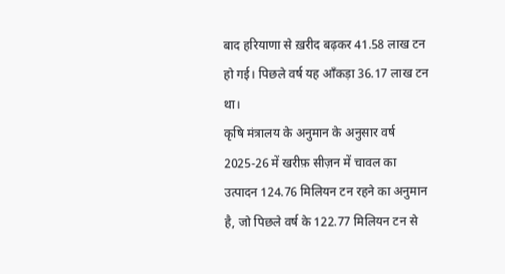बाद हरियाणा से ख़रीद बढ़कर 41.58 लाख टन हो गई। पिछले वर्ष यह आँकड़ा 36.17 लाख टन था।
कृषि मंत्रालय के अनुमान के अनुसार वर्ष 2025-26 में खरीफ़ सीज़न में चावल का उत्पादन 124.76 मिलियन टन रहने का अनुमान है, जो पिछले वर्ष के 122.77 मिलियन टन से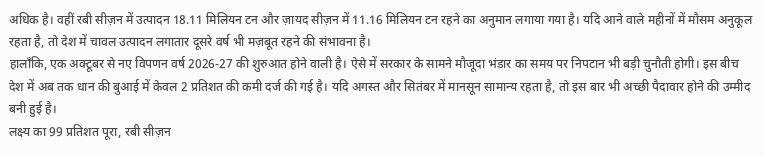अधिक है। वहीं रबी सीज़न में उत्पादन 18.11 मिलियन टन और ज़ायद सीज़न में 11.16 मिलियन टन रहने का अनुमान लगाया गया है। यदि आने वाले महीनों में मौसम अनुकूल रहता है, तो देश में चावल उत्पादन लगातार दूसरे वर्ष भी मज़बूत रहने की संभावना है।
हालाँकि, एक अक्टूबर से नए विपणन वर्ष 2026-27 की शुरुआत होने वाली है। ऐसे में सरकार के सामने मौजूदा भंडार का समय पर निपटान भी बड़ी चुनौती होगी। इस बीच देश में अब तक धान की बुआई में केवल 2 प्रतिशत की कमी दर्ज की गई है। यदि अगस्त और सितंबर में मानसून सामान्य रहता है, तो इस बार भी अच्छी पैदावार होने की उम्मीद बनी हुई है।
लक्ष्य का 99 प्रतिशत पूरा, रबी सीज़न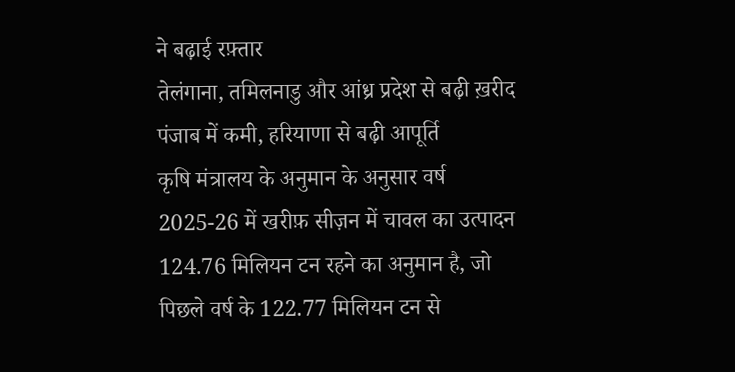ने बढ़ाई रफ़्तार
तेलंगाना, तमिलनाडु और आंध्र प्रदेश से बढ़ी ख़रीद
पंजाब में कमी, हरियाणा से बढ़ी आपूर्ति
कृषि मंत्रालय के अनुमान के अनुसार वर्ष 2025-26 में खरीफ़ सीज़न में चावल का उत्पादन 124.76 मिलियन टन रहने का अनुमान है, जो पिछले वर्ष के 122.77 मिलियन टन से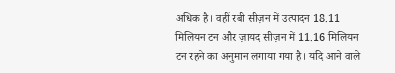अधिक है। वहीं रबी सीज़न में उत्पादन 18.11 मिलियन टन और ज़ायद सीज़न में 11.16 मिलियन टन रहने का अनुमान लगाया गया है। यदि आने वाले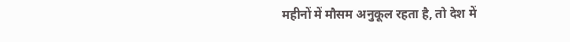महीनों में मौसम अनुकूल रहता है, तो देश में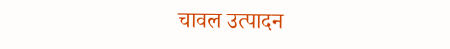चावल उत्पादन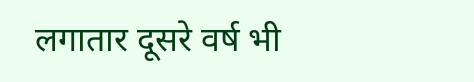लगातार दूसरे वर्ष भी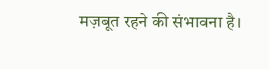मज़बूत रहने की संभावना है।